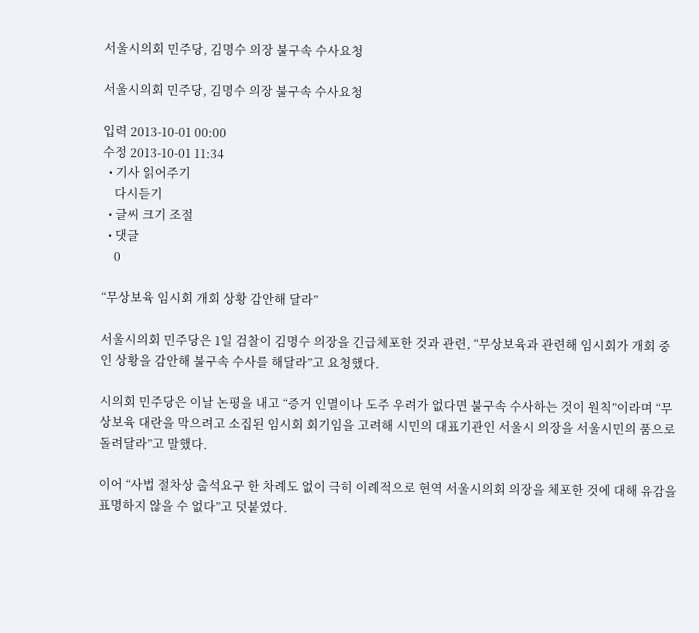서울시의회 민주당, 김명수 의장 불구속 수사요청

서울시의회 민주당, 김명수 의장 불구속 수사요청

입력 2013-10-01 00:00
수정 2013-10-01 11:34
  • 기사 읽어주기
    다시듣기
  • 글씨 크기 조절
  • 댓글
    0

“무상보육 임시회 개회 상황 감안해 달라”

서울시의회 민주당은 1일 검찰이 김명수 의장을 긴급체포한 것과 관련, “무상보육과 관련해 임시회가 개회 중인 상황을 감안해 불구속 수사를 해달라”고 요청했다.

시의회 민주당은 이날 논평을 내고 “증거 인멸이나 도주 우려가 없다면 불구속 수사하는 것이 원칙”이라며 “무상보육 대란을 막으려고 소집된 임시회 회기임을 고려해 시민의 대표기관인 서울시 의장을 서울시민의 품으로 돌려달라”고 말했다.

이어 “사법 절차상 출석요구 한 차례도 없이 극히 이례적으로 현역 서울시의회 의장을 체포한 것에 대해 유감을 표명하지 않을 수 없다”고 덧붙였다.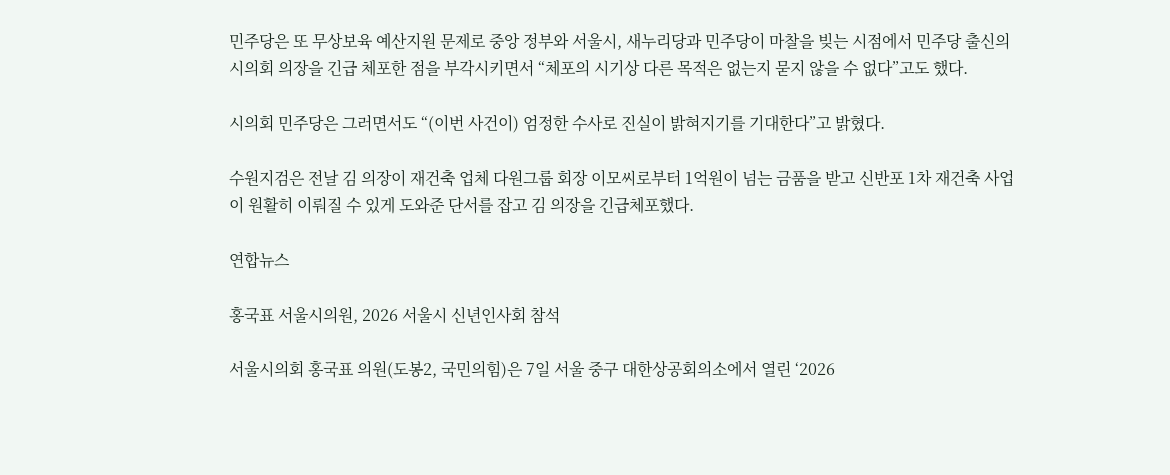민주당은 또 무상보육 예산지원 문제로 중앙 정부와 서울시, 새누리당과 민주당이 마찰을 빚는 시점에서 민주당 출신의 시의회 의장을 긴급 체포한 점을 부각시키면서 “체포의 시기상 다른 목적은 없는지 묻지 않을 수 없다”고도 했다.

시의회 민주당은 그러면서도 “(이번 사건이) 엄정한 수사로 진실이 밝혀지기를 기대한다”고 밝혔다.

수원지검은 전날 김 의장이 재건축 업체 다원그룹 회장 이모씨로부터 1억원이 넘는 금품을 받고 신반포 1차 재건축 사업이 원활히 이뤄질 수 있게 도와준 단서를 잡고 김 의장을 긴급체포했다.

연합뉴스

홍국표 서울시의원, 2026 서울시 신년인사회 참석

서울시의회 홍국표 의원(도봉2, 국민의힘)은 7일 서울 중구 대한상공회의소에서 열린 ‘2026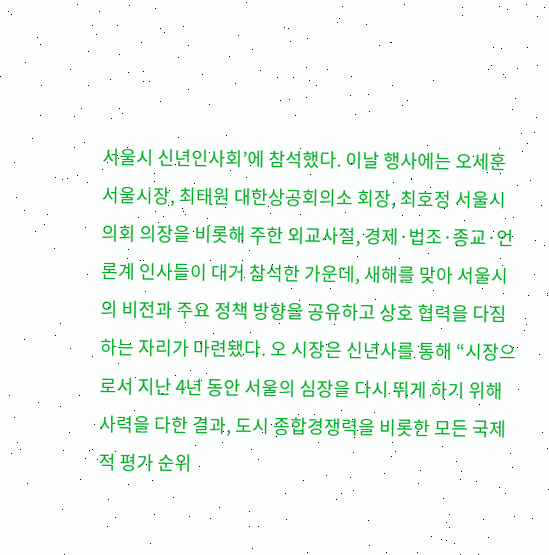서울시 신년인사회’에 참석했다. 이날 행사에는 오세훈 서울시장, 최태원 대한상공회의소 회장, 최호정 서울시의회 의장을 비롯해 주한 외교사절, 경제·법조·종교·언론계 인사들이 대거 참석한 가운데, 새해를 맞아 서울시의 비전과 주요 정책 방향을 공유하고 상호 협력을 다짐하는 자리가 마련됐다. 오 시장은 신년사를 통해 “시장으로서 지난 4년 동안 서울의 심장을 다시 뛰게 하기 위해 사력을 다한 결과, 도시 종합경쟁력을 비롯한 모든 국제적 평가 순위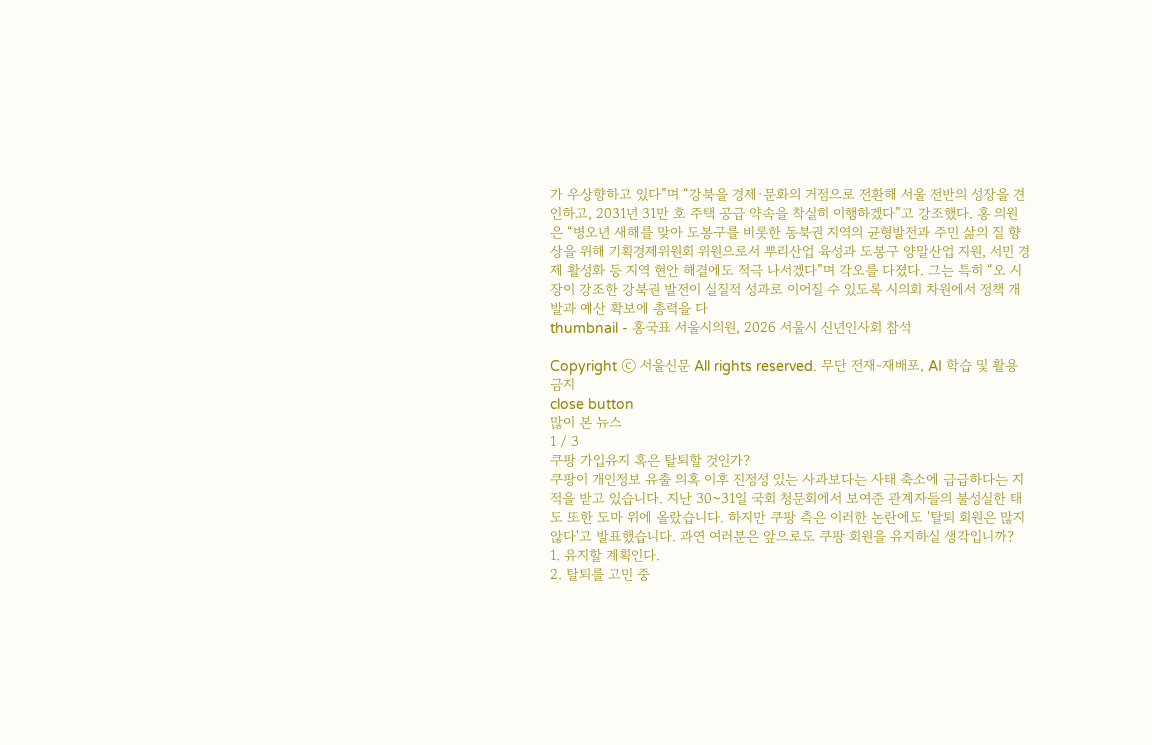가 우상향하고 있다”며 “강북을 경제·문화의 거점으로 전환해 서울 전반의 성장을 견인하고, 2031년 31만 호 주택 공급 약속을 착실히 이행하겠다”고 강조했다. 홍 의원은 “병오년 새해를 맞아 도봉구를 비롯한 동북권 지역의 균형발전과 주민 삶의 질 향상을 위해 기획경제위원회 위원으로서 뿌리산업 육성과 도봉구 양말산업 지원, 서민 경제 활성화 등 지역 현안 해결에도 적극 나서겠다”며 각오를 다졌다. 그는 특히 “오 시장이 강조한 강북권 발전이 실질적 성과로 이어질 수 있도록 시의회 차원에서 정책 개발과 예산 확보에 총력을 다
thumbnail - 홍국표 서울시의원, 2026 서울시 신년인사회 참석

Copyright ⓒ 서울신문 All rights reserved. 무단 전재-재배포, AI 학습 및 활용 금지
close button
많이 본 뉴스
1 / 3
쿠팡 가입유지 혹은 탈퇴할 것인가?
쿠팡이 개인정보 유출 의혹 이후 진정성 있는 사과보다는 사태 축소에 급급하다는 지적을 받고 있습니다. 지난 30~31일 국회 청문회에서 보여준 관계자들의 불성실한 태도 또한 도마 위에 올랐습니다. 하지만 쿠팡 측은 이러한 논란에도 '탈퇴 회원은 많지 않다'고 발표했습니다. 과연 여러분은 앞으로도 쿠팡 회원을 유지하실 생각입니까?
1. 유지할 계획인다.
2. 탈퇴를 고민 중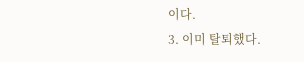이다.
3. 이미 탈퇴했다.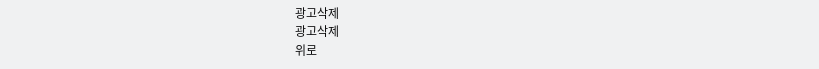광고삭제
광고삭제
위로